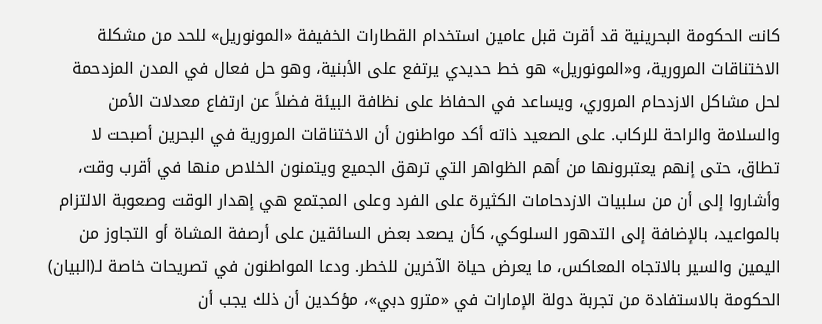كانت الحكومة البحرينية قد أقرت قبل عامين استخدام القطارات الخفيفة «المونوريل» للحد من مشكلة الاختناقات المرورية، و«المونوريل» هو خط حديدي يرتفع على الأبنية، وهو حل فعال في المدن المزدحمة لحل مشاكل الازدحام المروري، ويساعد في الحفاظ على نظافة البيئة فضلاً عن ارتفاع معدلات الأمن والسلامة والراحة للركاب. على الصعيد ذاته أكد مواطنون أن الاختناقات المرورية في البحرين أصبحت لا تطاق، حتى إنهم يعتبرونها من أهم الظواهر التي ترهق الجميع ويتمنون الخلاص منها في أقرب وقت، وأشاروا إلى أن من سلبيات الازدحامات الكثيرة على الفرد وعلى المجتمع هي إهدار الوقت وصعوبة الالتزام بالمواعيد، بالإضافة إلى التدهور السلوكي، كأن يصعد بعض السائقين على أرصفة المشاة أو التجاوز من اليمين والسير بالاتجاه المعاكس، ما يعرض حياة الآخرين للخطر. ودعا المواطنون في تصريحات خاصة لـ(البيان) الحكومة بالاستفادة من تجربة دولة الإمارات في «مترو دبي»، مؤكدين أن ذلك يجب أن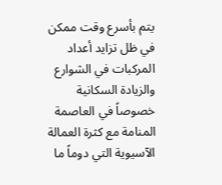يتم بأسرع وقت ممكن في ظل تزايد أعداد المركبات في الشوارع والزيادة السكانية خصوصاً في العاصمة المنامة مع كثرة العمالة الآسيوية التي دوماً ما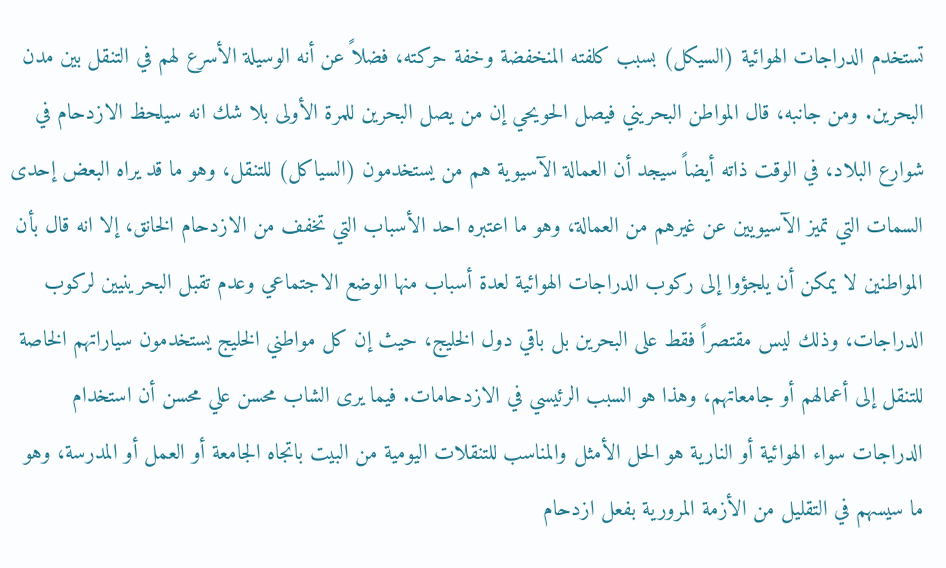تستخدم الدراجات الهوائية (السيكل) بسبب كلفته المنخفضة وخفة حركته، فضلاً عن أنه الوسيلة الأسرع لهم في التنقل بين مدن البحرين. ومن جانبه، قال المواطن البحريني فيصل الحويحي إن من يصل البحرين للمرة الأولى بلا شك انه سيلحظ الازدحام في شوارع البلاد، في الوقت ذاته أيضاً سيجد أن العمالة الآسيوية هم من يستخدمون (السياكل) للتنقل، وهو ما قد يراه البعض إحدى السمات التي تميز الآسيويين عن غيرهم من العمالة، وهو ما اعتبره احد الأسباب التي تخفف من الازدحام الخانق، إلا انه قال بأن المواطنين لا يمكن أن يلجؤوا إلى ركوب الدراجات الهوائية لعدة أسباب منها الوضع الاجتماعي وعدم تقبل البحرينيين لركوب الدراجات، وذلك ليس مقتصراً فقط على البحرين بل باقي دول الخليج، حيث إن كل مواطني الخليج يستخدمون سياراتهم الخاصة للتنقل إلى أعمالهم أو جامعاتهم، وهذا هو السبب الرئيسي في الازدحامات. فيما يرى الشاب محسن علي محسن أن استخدام الدراجات سواء الهوائية أو النارية هو الحل الأمثل والمناسب للتنقلات اليومية من البيت باتجاه الجامعة أو العمل أو المدرسة، وهو ما سيسهم في التقليل من الأزمة المرورية بفعل ازدحام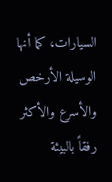السيارات، كما أنها الوسيلة الأرخص والأسرع والأكثر رفقاً بالبيئة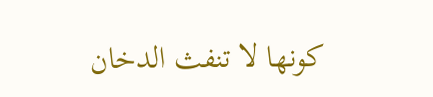كونها لا تنفث الدخان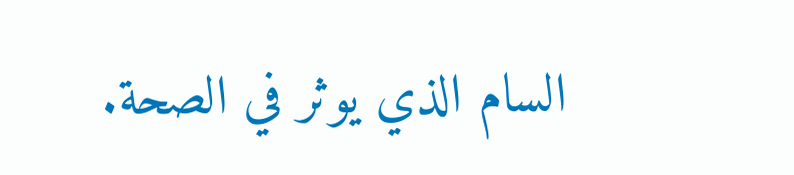السام الذي يوثر في الصحة.